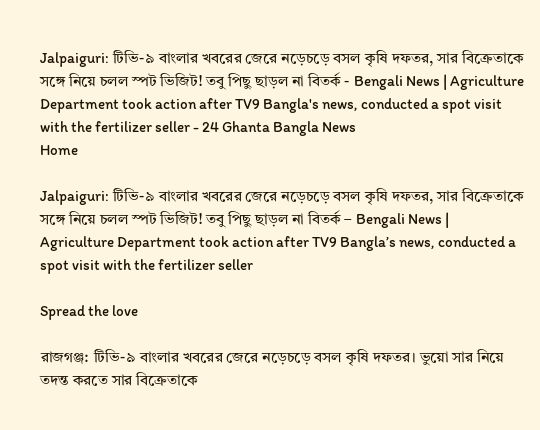Jalpaiguri: টিভি-৯ বাংলার খবরের জেরে নড়েচড়ে বসল কৃষি দফতর, সার বিক্রেতাকে সঙ্গে নিয়ে চলল স্পট ভিজিট! তবু পিছু ছাড়ল না বিতর্ক - Bengali News | Agriculture Department took action after TV9 Bangla's news, conducted a spot visit with the fertilizer seller - 24 Ghanta Bangla News
Home

Jalpaiguri: টিভি-৯ বাংলার খবরের জেরে নড়েচড়ে বসল কৃষি দফতর, সার বিক্রেতাকে সঙ্গে নিয়ে চলল স্পট ভিজিট! তবু পিছু ছাড়ল না বিতর্ক – Bengali News | Agriculture Department took action after TV9 Bangla’s news, conducted a spot visit with the fertilizer seller

Spread the love

রাজগঞ্জ: টিভি-৯ বাংলার খবরের জেরে নড়েচড়ে বসল কৃষি দফতর। ভুয়ো সার নিয়ে তদন্ত করতে সার বিক্রেতাকে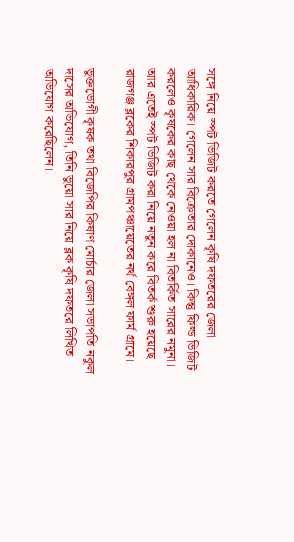সঙ্গে নিয়ে স্পট ভিজিট করতে গেলেন কৃষি দফতরের জেলা আধিকারিক। গেলেন সার বিক্রেতার দোকানেও। কিন্তু ফিল্ড ভিজিট করলেও কৃষকের কাছ থেকে নেওয়া হল না বিতর্কিত সারের নমুনা। আর এতেই স্পট ভিজিট করা নিয়ে নতুন করে বিতর্ক শুরু হয়েছে রাজগঞ্জ ব্লকের শিকারপুর গ্রামপঞ্চায়েতের নর্থ বেঙ্গল ফার্ম গ্রামে।

ভুক্তভোগী কৃষক তথা বিজেপির কিষাণ মোর্চার জেলা সভাপতি নকুল দাসের অভিযোগ, তিনি ভুয়ো সার নিয়ে ব্লক কৃষি দফতরে লিখিত অভিযোগ করেছিলেন।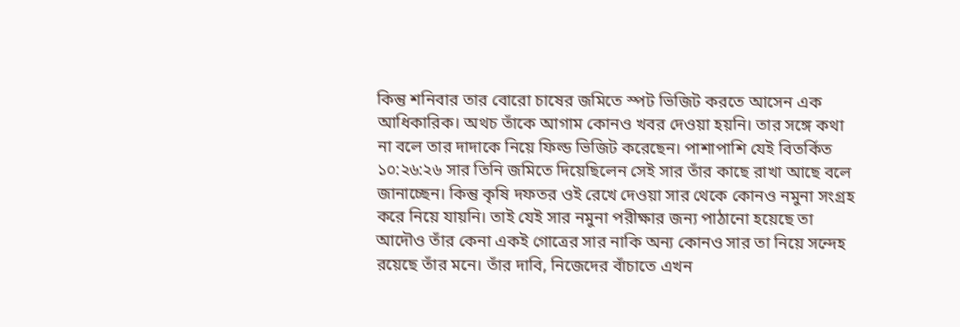কিন্তু শনিবার তার বোরো চাষের জমিতে স্পট ভিজিট করতে আসেন এক আধিকারিক। অথচ তাঁকে আগাম কোনও খবর দেওয়া হয়নি। তার সঙ্গে কথা না বলে তার দাদাকে নিয়ে ফিল্ড ভিজিট করেছেন। পাশাপাশি যেই বিতর্কিত ১০:২৬:২৬ সার তিনি জমিতে দিয়েছিলেন সেই সার তাঁর কাছে রাখা আছে বলে জানাচ্ছেন। কিন্তু কৃষি দফতর ওই রেখে দেওয়া সার থেকে কোনও নমুনা সংগ্রহ করে নিয়ে যায়নি। তাই যেই সার নমুনা পরীক্ষার জন্য পাঠানো হয়েছে তা আদৌও তাঁর কেনা একই গোত্রের সার নাকি অন্য কোনও সার তা নিয়ে সন্দেহ রয়েছে তাঁর মনে। তাঁর দাবি, নিজেদের বাঁচাতে এখন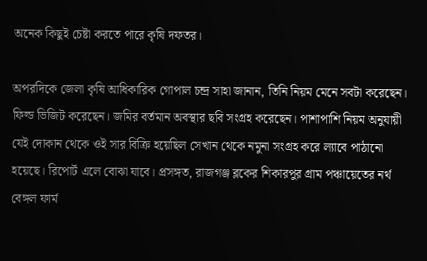অনেক কিছুই চেষ্টা করতে পারে কৃষি দফতর।

অপরদিকে জেলা কৃষি আধিকারিক গোপাল চন্দ্র সাহা জানান, তিনি নিয়ম মেনে সবটা করেছেন। ফিল্ড ভিজিট করেছেন। জমির বর্তমান অবস্থার ছবি সংগ্রহ করেছেন। পাশাপাশি নিয়ম অনুযায়ী যেই দোকান থেকে ওই সার বিক্রি হয়েছিল সেখান থেকে নমুনা সংগ্রহ করে ল্যাবে পাঠানো হয়েছে। রিপোর্ট এলে বোঝা যাবে। প্রসঙ্গত, রাজগঞ্জ ব্লকের শিকারপুর গ্রাম পঞ্চায়েতের নর্থ বেঙ্গল ফার্ম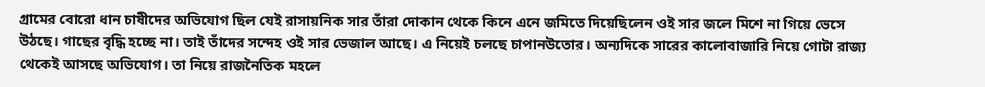গ্রামের বোরো ধান চাষীদের অভিযোগ ছিল যেই রাসায়নিক সার তাঁরা দোকান থেকে কিনে এনে জমিতে দিয়েছিলেন ওই সার জলে মিশে না গিয়ে ভেসে উঠছে। গাছের বৃদ্ধি হচ্ছে না। তাই তাঁদের সন্দেহ ওই সার ভেজাল আছে। এ নিয়েই চলছে চাপানউতোর। অন্যদিকে সারের কালোবাজারি নিয়ে গোটা রাজ্য থেকেই আসছে অভিযোগ। তা নিয়ে রাজনৈতিক মহলে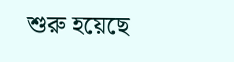শুরু হয়েছে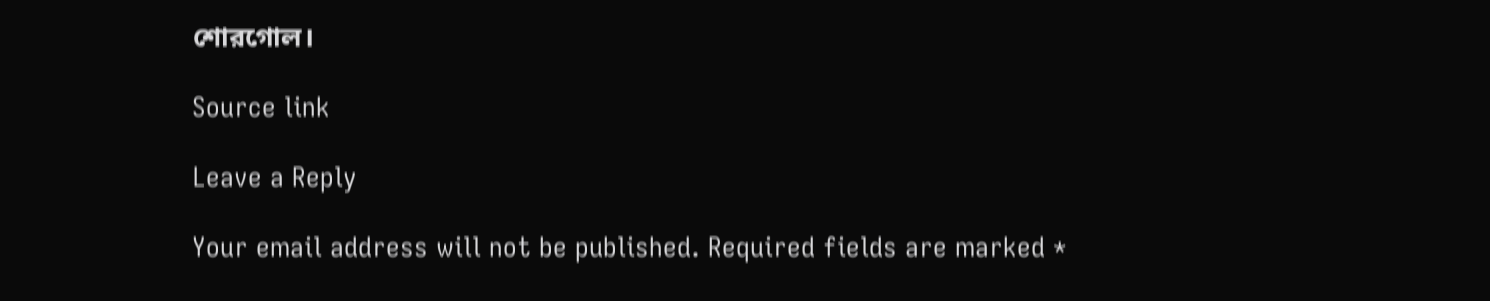শোরগোল।

Source link

Leave a Reply

Your email address will not be published. Required fields are marked *